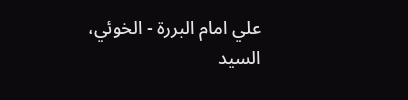علي امام البررة - الخوئي، السيد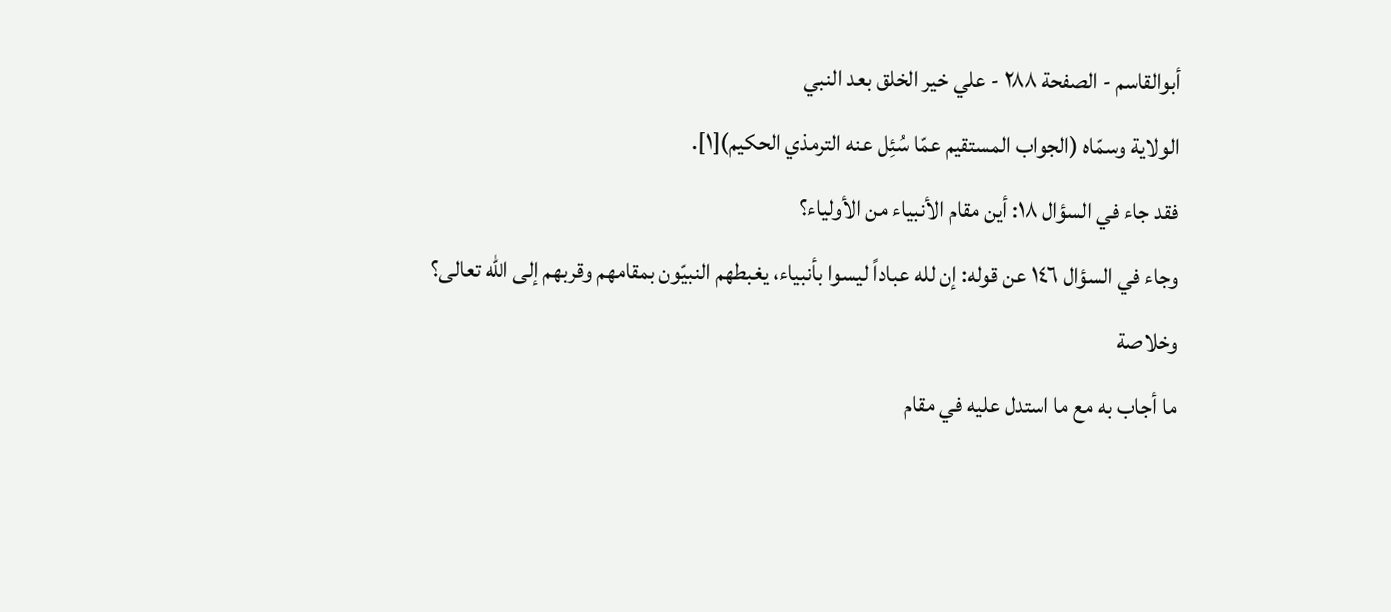أبوالقاسم - الصفحة ٢٨٨ - علي خير الخلق بعد النبي
الولاية وسمّاه (الجواب المستقيم عمّا سُئِل عنه الترمذي الحکيم)[١].
فقد جاء في السؤال ١٨: أين مقام الأنبياء من الأولياء؟
وجاء في السؤال ١٤٦ عن قوله: إن لله عباداً ليسوا بأنبياء، يغبطهم النبيّون بمقامهم وقربهم إلى الله تعالى؟
وخلاصة
ما أجاب به مع ما استدل عليه في مقام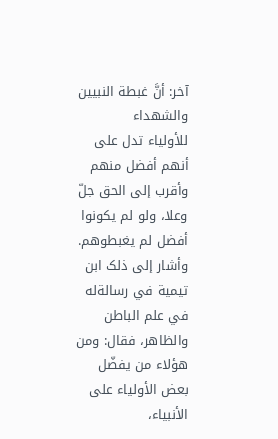آخر: أنَّ غبطة النبيين والشهداء
للأولياء تدل على أنهم أفضل منهم وأقرب إلى الحق جلّ وعلا، ولو لم يکونوا
أفضل لم يغبطوهم.
وأشار إلى ذلک ابن تيمية في رسالةله في علم الباطن
والظاهر، فقال: ومن هؤلاء من يفضّل بعض الأولياء على الأنبياء،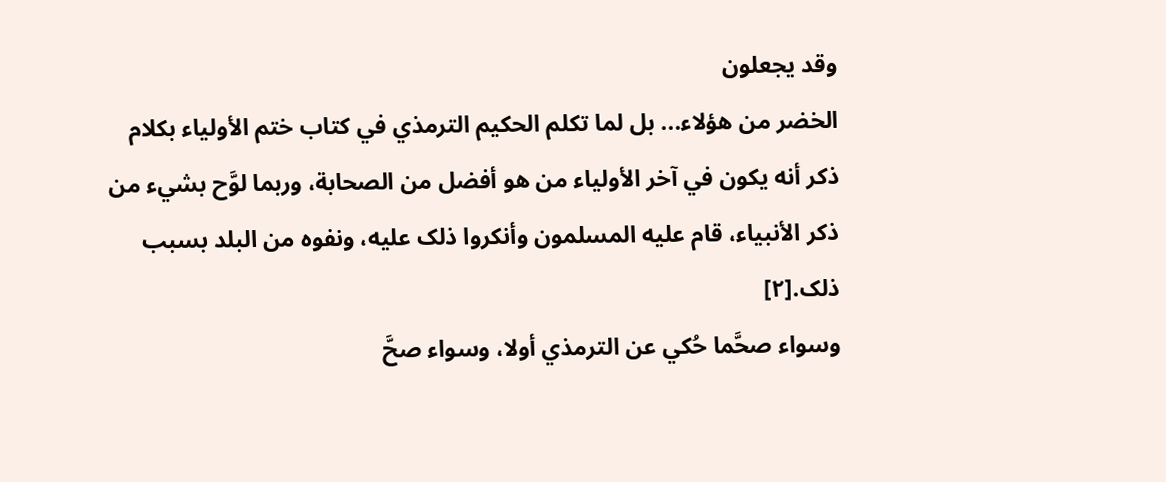وقد يجعلون
الخضر من هؤلاء... بل لما تکلم الحکيم الترمذي في کتاب ختم الأولياء بکلام
ذکر أنه يکون في آخر الأولياء من هو أفضل من الصحابة، وربما لوَّح بشيء من
ذکر الأنبياء، قام عليه المسلمون وأنکروا ذلک عليه، ونفوه من البلد بسبب
ذلک.[٢]
وسواء صحَّما حُکي عن الترمذي أولا، وسواء صحَّ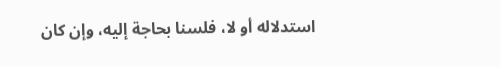استدلاله أو لا، فلسنا بحاجة إليه، وإن کان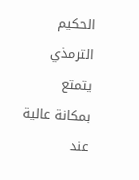الحکيم الترمذي يتمتع بمکانة عالية عند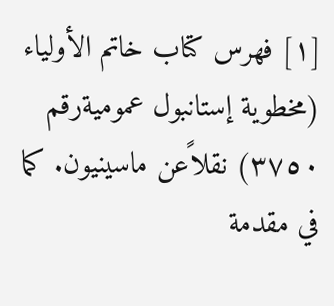[١] فهرس کتاب خاتم الأولياء (مخطوية إستانبول عموميةرقم ٣٧٥٠) نقلاًعن ماسينيون. کما في مقدمة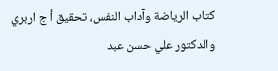کتاب الرياضة وآداب النفس، تحقيق أ ج اربري والدکتور علي حسن عبد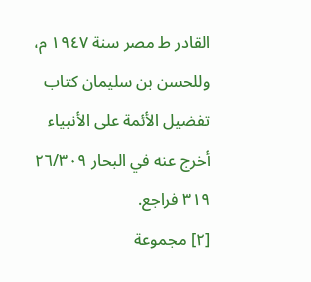القادر ط مصر سنة ١٩٤٧ م، وللحسن بن سليمان کتاب تفضيل الأئمة على الأنبياء أخرج عنه في البحار ٢٦/٣٠٩ ٣١٩ فراجع.
[٢] مجموعة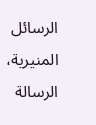الرسائل المنيرية، الرسالة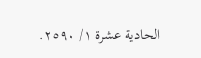الحادية عشرة ١/ ٢٥٩٠.